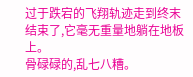过于跌宕的飞翔轨迹走到终末结束了,它毫无重量地躺在地板上。
骨碌碌的,乱七八糟。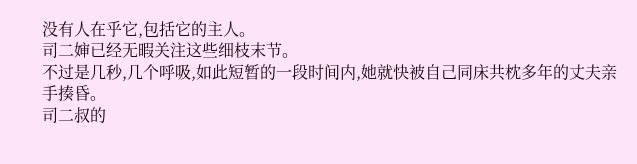没有人在乎它,包括它的主人。
司二婶已经无暇关注这些细枝末节。
不过是几秒,几个呼吸,如此短暂的一段时间内,她就快被自己同床共枕多年的丈夫亲手揍昏。
司二叔的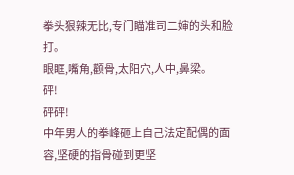拳头狠辣无比,专门瞄准司二婶的头和脸打。
眼眶,嘴角,颧骨,太阳穴,人中,鼻梁。
砰!
砰砰!
中年男人的拳峰砸上自己法定配偶的面容,坚硬的指骨碰到更坚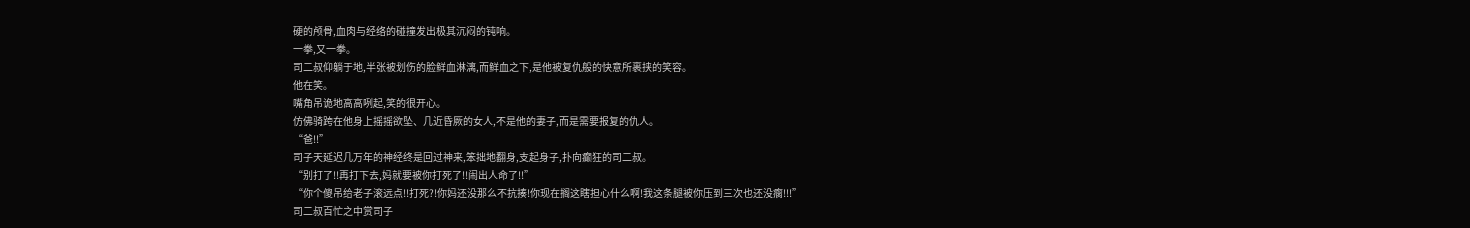硬的颅骨,血肉与经络的碰撞发出极其沉闷的钝响。
一拳,又一拳。
司二叔仰躺于地,半张被划伤的脸鲜血淋漓,而鲜血之下,是他被复仇般的快意所裹挟的笑容。
他在笑。
嘴角吊诡地高高咧起,笑的很开心。
仿佛骑跨在他身上摇摇欲坠、几近昏厥的女人,不是他的妻子,而是需要报复的仇人。
“爸!!”
司子天延迟几万年的神经终是回过神来,笨拙地翻身,支起身子,扑向癫狂的司二叔。
“别打了!!再打下去,妈就要被你打死了!!闹出人命了!!”
“你个傻吊给老子滚远点!!打死?!你妈还没那么不抗揍!你现在搁这瞎担心什么啊!我这条腿被你压到三次也还没瘸!!!”
司二叔百忙之中赏司子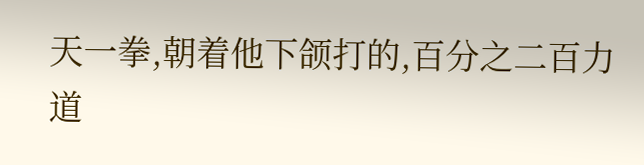天一拳,朝着他下颌打的,百分之二百力道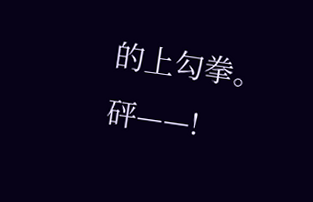的上勾拳。
砰——!